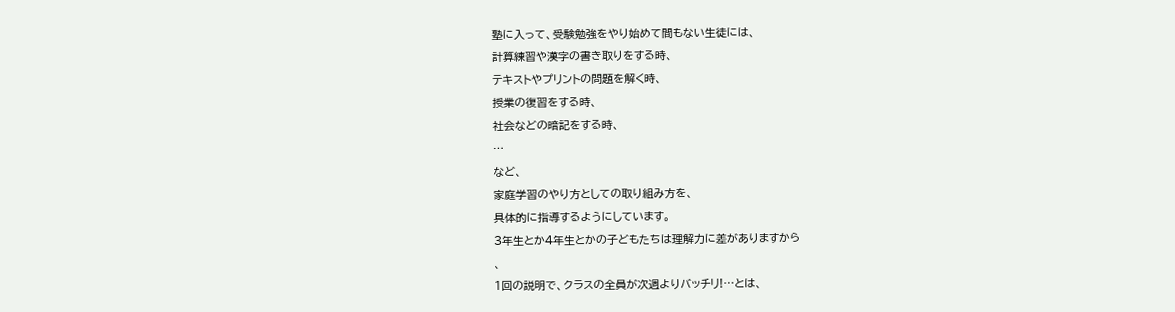塾に入って、受験勉強をやり始めて間もない生徒には、
計算練習や漢字の書き取りをする時、
テキストやプリントの問題を解く時、
授業の復習をする時、
社会などの暗記をする時、
…
など、
家庭学習のやり方としての取り組み方を、
具体的に指導するようにしています。
3年生とか4年生とかの子どもたちは理解力に差がありますから
、
1回の説明で、クラスの全員が次週よりバッチリ!…とは、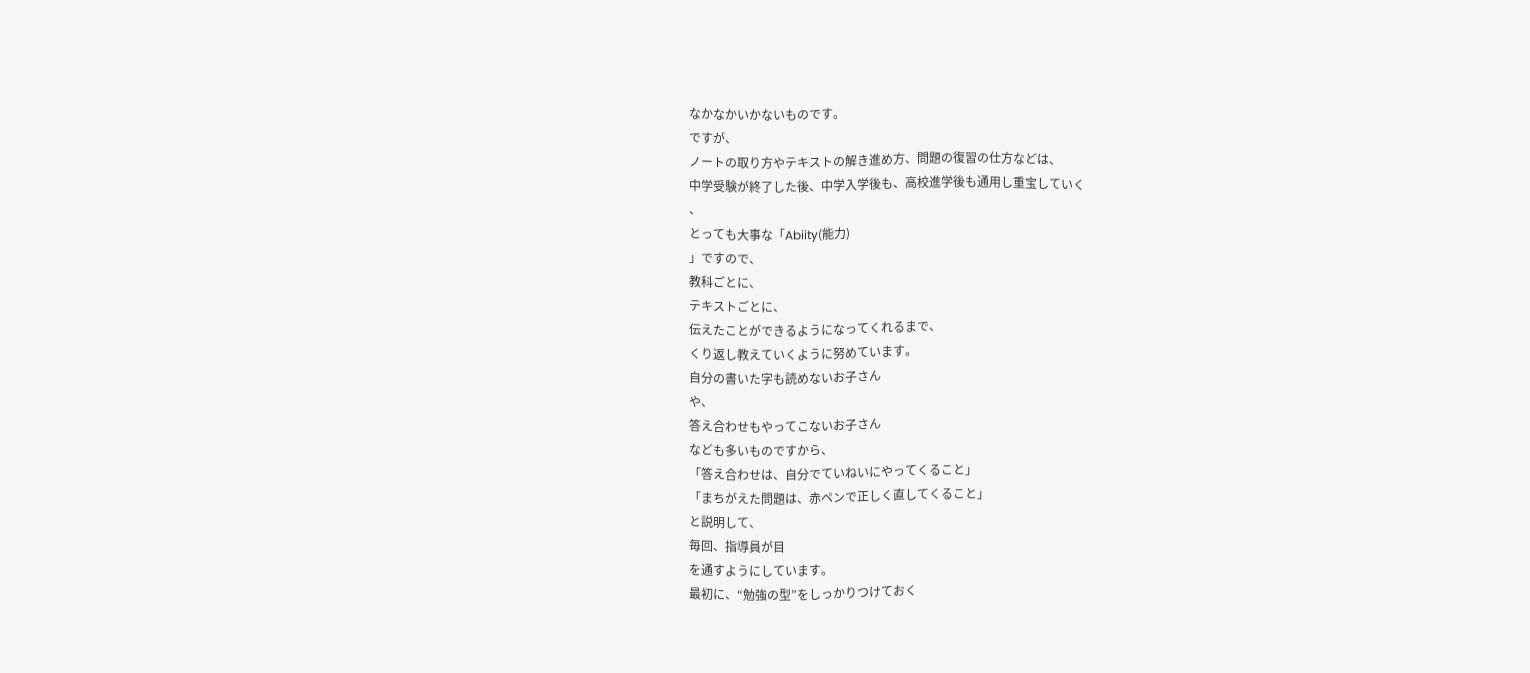なかなかいかないものです。
ですが、
ノートの取り方やテキストの解き進め方、問題の復習の仕方などは、
中学受験が終了した後、中学入学後も、高校進学後も通用し重宝していく
、
とっても大事な「Abiity(能力)
」ですので、
教科ごとに、
テキストごとに、
伝えたことができるようになってくれるまで、
くり返し教えていくように努めています。
自分の書いた字も読めないお子さん
や、
答え合わせもやってこないお子さん
なども多いものですから、
「答え合わせは、自分でていねいにやってくること」
「まちがえた問題は、赤ペンで正しく直してくること」
と説明して、
毎回、指導員が目
を通すようにしています。
最初に、“勉強の型”をしっかりつけておく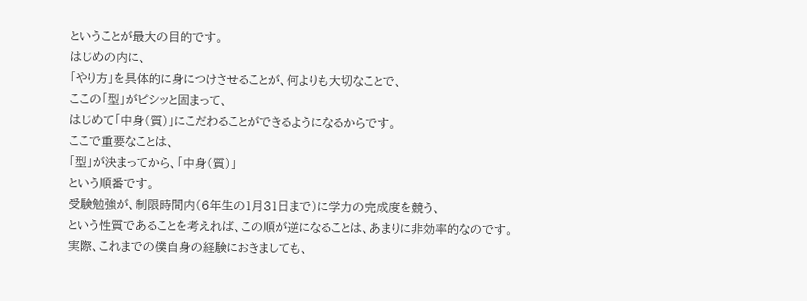ということが最大の目的です。
はじめの内に、
「やり方」を具体的に身につけさせることが、何よりも大切なことで、
ここの「型」がピシッと固まって、
はじめて「中身(質)」にこだわることができるようになるからです。
ここで重要なことは、
「型」が決まってから、「中身(質)」
という順番です。
受験勉強が、制限時間内(6年生の1月31日まで)に学力の完成度を競う、
という性質であることを考えれば、この順が逆になることは、あまりに非効率的なのです。
実際、これまでの僕自身の経験におきましても、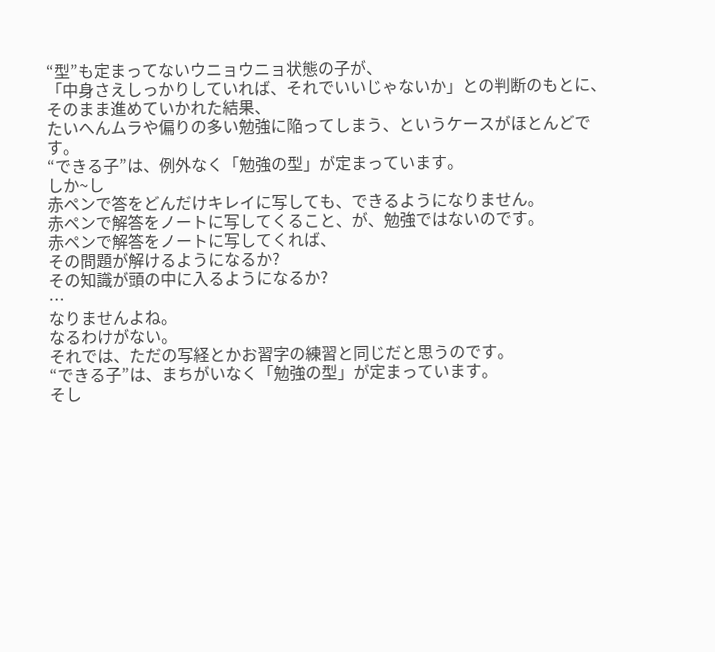“型”も定まってないウニョウニョ状態の子が、
「中身さえしっかりしていれば、それでいいじゃないか」との判断のもとに、
そのまま進めていかれた結果、
たいへんムラや偏りの多い勉強に陥ってしまう、というケースがほとんどです。
“できる子”は、例外なく「勉強の型」が定まっています。
しか~し
赤ペンで答をどんだけキレイに写しても、できるようになりません。
赤ペンで解答をノートに写してくること、が、勉強ではないのです。
赤ペンで解答をノートに写してくれば、
その問題が解けるようになるか?
その知識が頭の中に入るようになるか?
…
なりませんよね。
なるわけがない。
それでは、ただの写経とかお習字の練習と同じだと思うのです。
“できる子”は、まちがいなく「勉強の型」が定まっています。
そし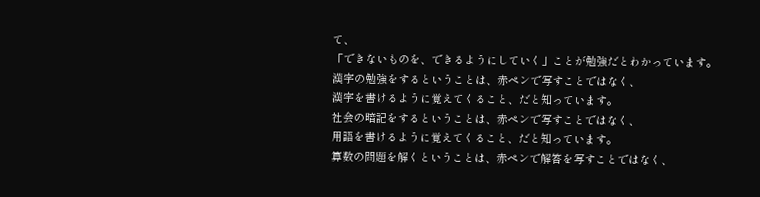て、
「できないものを、できるようにしていく」ことが勉強だとわかっています。
漢字の勉強をするということは、赤ペンで写すことではなく、
漢字を書けるように覚えてくること、だと知っています。
社会の暗記をするということは、赤ペンで写すことではなく、
用語を書けるように覚えてくること、だと知っています。
算数の問題を解くということは、赤ペンで解答を写すことではなく、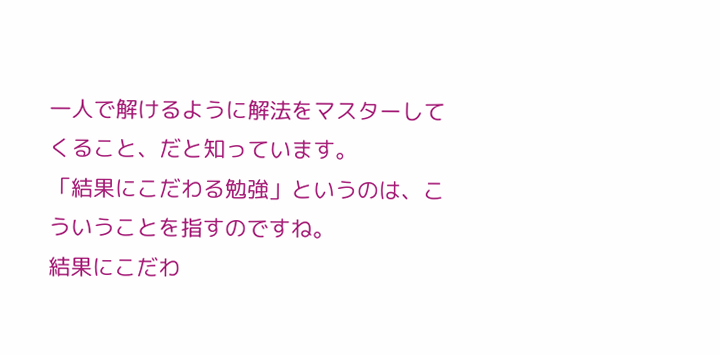一人で解けるように解法をマスターしてくること、だと知っています。
「結果にこだわる勉強」というのは、こういうことを指すのですね。
結果にこだわ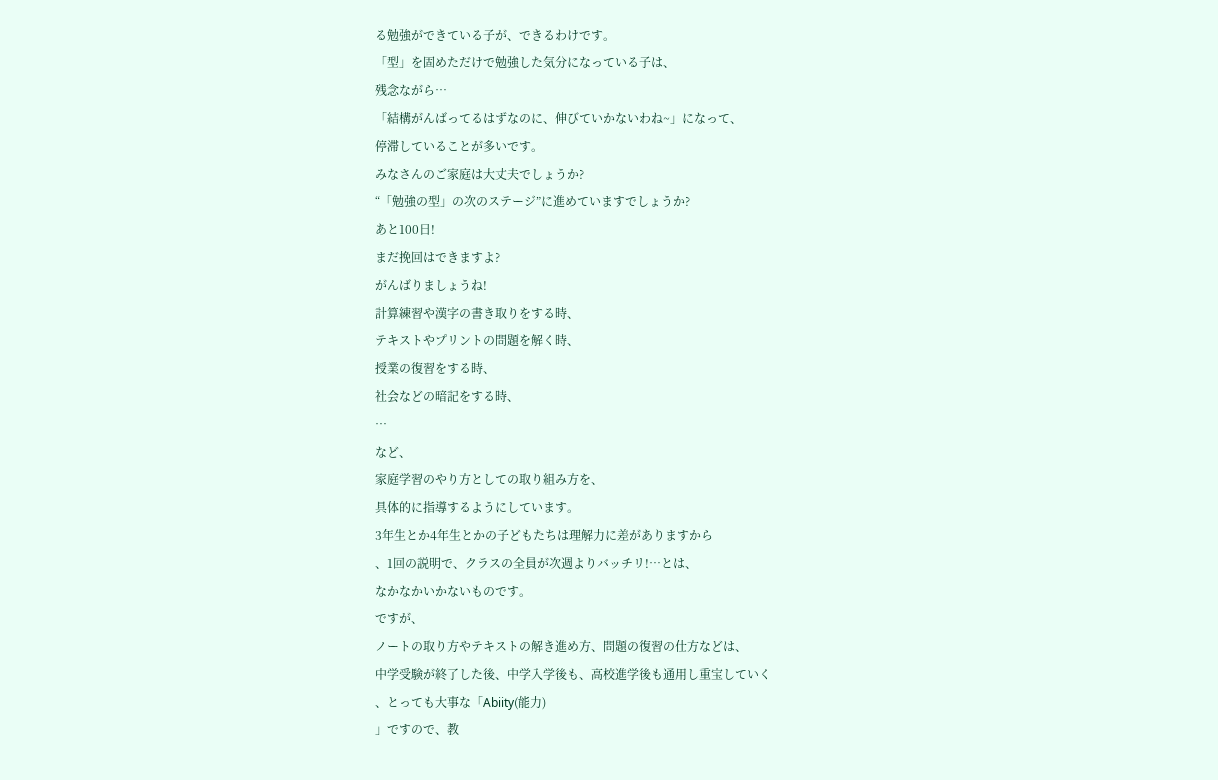る勉強ができている子が、できるわけです。
「型」を固めただけで勉強した気分になっている子は、
残念ながら…
「結構がんばってるはずなのに、伸びていかないわね~」になって、
停滞していることが多いです。
みなさんのご家庭は大丈夫でしょうか?
“「勉強の型」の次のステージ”に進めていますでしょうか?
あと100日!
まだ挽回はできますよ?
がんばりましょうね!
計算練習や漢字の書き取りをする時、
テキストやプリントの問題を解く時、
授業の復習をする時、
社会などの暗記をする時、
…
など、
家庭学習のやり方としての取り組み方を、
具体的に指導するようにしています。
3年生とか4年生とかの子どもたちは理解力に差がありますから
、1回の説明で、クラスの全員が次週よりバッチリ!…とは、
なかなかいかないものです。
ですが、
ノートの取り方やテキストの解き進め方、問題の復習の仕方などは、
中学受験が終了した後、中学入学後も、高校進学後も通用し重宝していく
、とっても大事な「Abiity(能力)
」ですので、教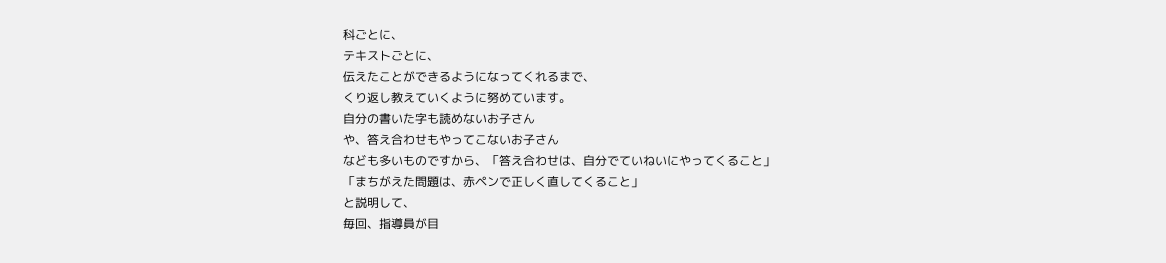科ごとに、
テキストごとに、
伝えたことができるようになってくれるまで、
くり返し教えていくように努めています。
自分の書いた字も読めないお子さん
や、答え合わせもやってこないお子さん
なども多いものですから、「答え合わせは、自分でていねいにやってくること」
「まちがえた問題は、赤ペンで正しく直してくること」
と説明して、
毎回、指導員が目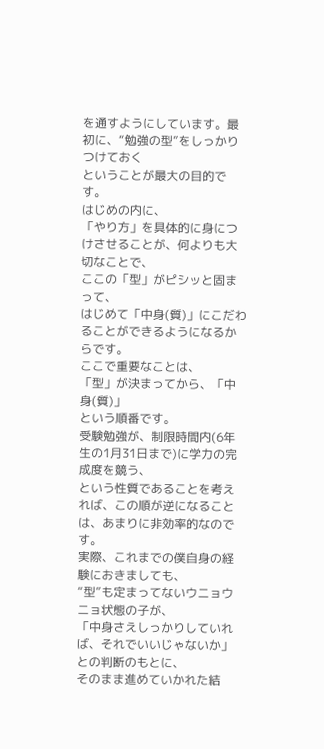を通すようにしています。最初に、“勉強の型”をしっかりつけておく
ということが最大の目的です。
はじめの内に、
「やり方」を具体的に身につけさせることが、何よりも大切なことで、
ここの「型」がピシッと固まって、
はじめて「中身(質)」にこだわることができるようになるからです。
ここで重要なことは、
「型」が決まってから、「中身(質)」
という順番です。
受験勉強が、制限時間内(6年生の1月31日まで)に学力の完成度を競う、
という性質であることを考えれば、この順が逆になることは、あまりに非効率的なのです。
実際、これまでの僕自身の経験におきましても、
“型”も定まってないウニョウニョ状態の子が、
「中身さえしっかりしていれば、それでいいじゃないか」との判断のもとに、
そのまま進めていかれた結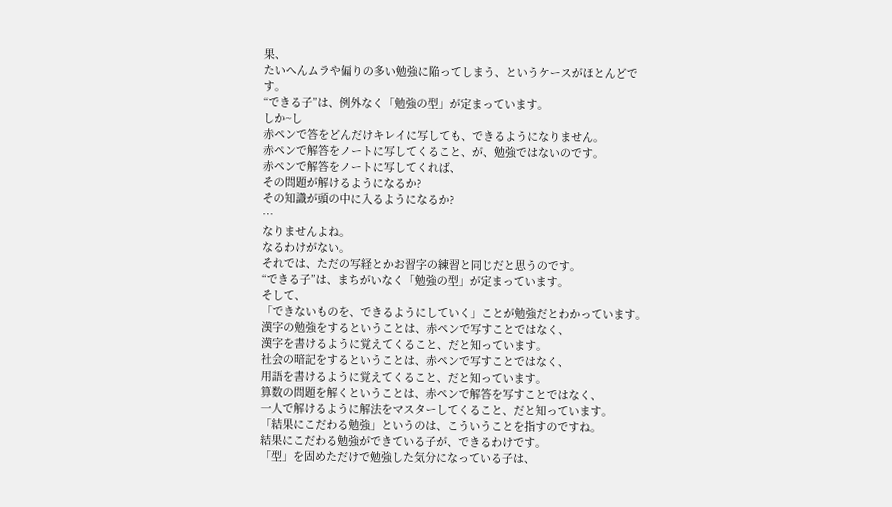果、
たいへんムラや偏りの多い勉強に陥ってしまう、というケースがほとんどです。
“できる子”は、例外なく「勉強の型」が定まっています。
しか~し
赤ペンで答をどんだけキレイに写しても、できるようになりません。
赤ペンで解答をノートに写してくること、が、勉強ではないのです。
赤ペンで解答をノートに写してくれば、
その問題が解けるようになるか?
その知識が頭の中に入るようになるか?
…
なりませんよね。
なるわけがない。
それでは、ただの写経とかお習字の練習と同じだと思うのです。
“できる子”は、まちがいなく「勉強の型」が定まっています。
そして、
「できないものを、できるようにしていく」ことが勉強だとわかっています。
漢字の勉強をするということは、赤ペンで写すことではなく、
漢字を書けるように覚えてくること、だと知っています。
社会の暗記をするということは、赤ペンで写すことではなく、
用語を書けるように覚えてくること、だと知っています。
算数の問題を解くということは、赤ペンで解答を写すことではなく、
一人で解けるように解法をマスターしてくること、だと知っています。
「結果にこだわる勉強」というのは、こういうことを指すのですね。
結果にこだわる勉強ができている子が、できるわけです。
「型」を固めただけで勉強した気分になっている子は、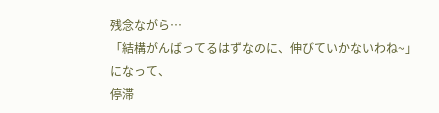残念ながら…
「結構がんばってるはずなのに、伸びていかないわね~」になって、
停滞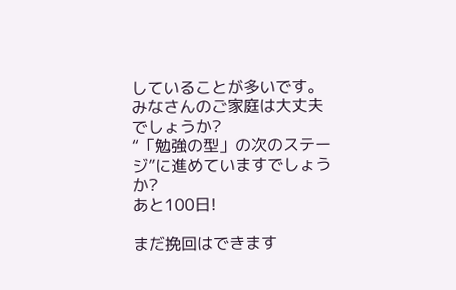していることが多いです。
みなさんのご家庭は大丈夫でしょうか?
“「勉強の型」の次のステージ”に進めていますでしょうか?
あと100日!

まだ挽回はできます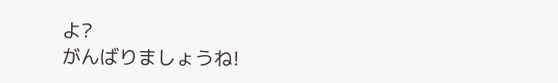よ?
がんばりましょうね!